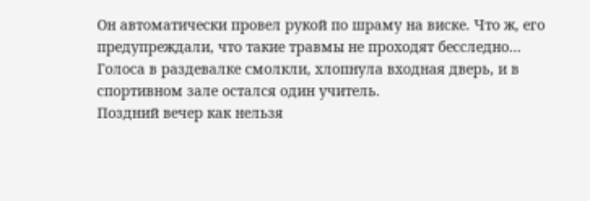Он автоматически провел рукой по шраму на виске. Что ж, его предупреждали, что такие травмы не проходят бесследно…
Голоса в раздевалке смолкли, хлопнула входная дверь, и в спортивном зале остался один учитель.
Поздний вечер как нельзя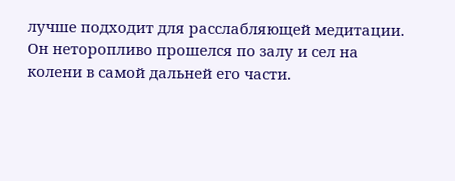лучше подходит для расслабляющей медитации.
Он неторопливо прошелся по залу и сел на колени в самой дальней его части.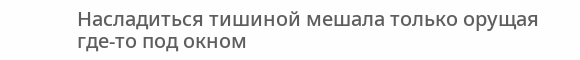Насладиться тишиной мешала только орущая где-то под окном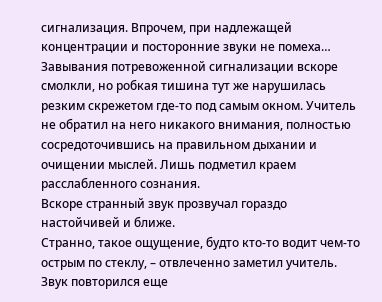сигнализация. Впрочем, при надлежащей концентрации и посторонние звуки не помеха…
Завывания потревоженной сигнализации вскоре смолкли, но робкая тишина тут же нарушилась резким скрежетом где-то под самым окном. Учитель не обратил на него никакого внимания, полностью сосредоточившись на правильном дыхании и очищении мыслей. Лишь подметил краем расслабленного сознания.
Вскоре странный звук прозвучал гораздо настойчивей и ближе.
Странно, такое ощущение, будто кто-то водит чем-то острым по стеклу, – отвлеченно заметил учитель.
Звук повторился еще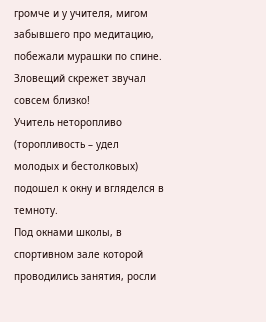громче и у учителя, мигом забывшего про медитацию, побежали мурашки по спине. Зловещий скрежет звучал совсем близко!
Учитель неторопливо (торопливость – удел молодых и бестолковых) подошел к окну и вгляделся в темноту.
Под окнами школы, в спортивном зале которой проводились занятия, росли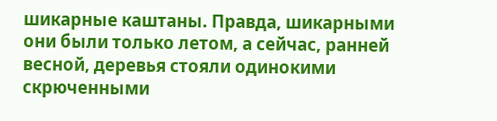шикарные каштаны. Правда, шикарными они были только летом, а сейчас, ранней весной, деревья стояли одинокими скрюченными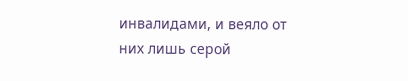инвалидами, и веяло от них лишь серой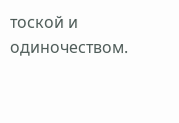тоской и одиночеством.